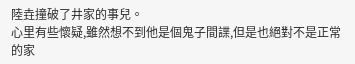陸垚撞破了井家的事兒。
心里有些懷疑,雖然想不到他是個鬼子間諜,但是也絕對不是正常的家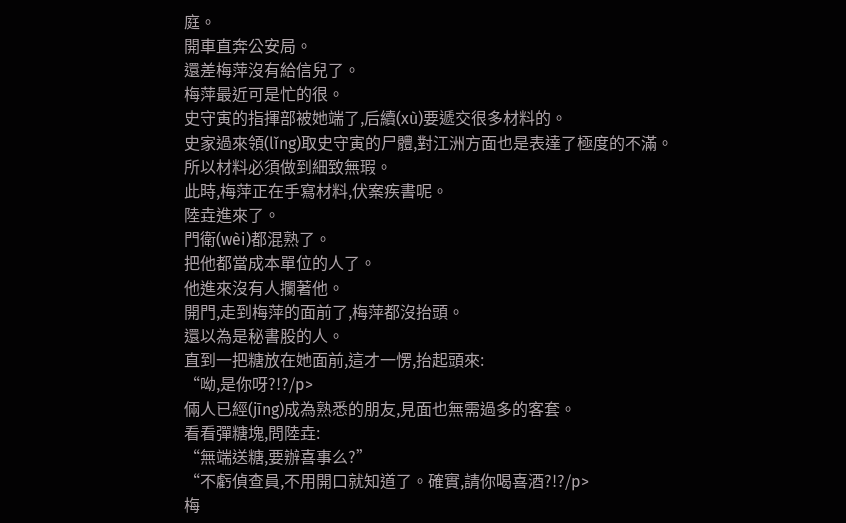庭。
開車直奔公安局。
還差梅萍沒有給信兒了。
梅萍最近可是忙的很。
史守寅的指揮部被她端了,后續(xù)要遞交很多材料的。
史家過來領(lǐng)取史守寅的尸體,對江洲方面也是表達了極度的不滿。
所以材料必須做到細致無瑕。
此時,梅萍正在手寫材料,伏案疾書呢。
陸垚進來了。
門衛(wèi)都混熟了。
把他都當成本單位的人了。
他進來沒有人攔著他。
開門,走到梅萍的面前了,梅萍都沒抬頭。
還以為是秘書股的人。
直到一把糖放在她面前,這才一愣,抬起頭來:
“呦,是你呀?!?/p>
倆人已經(jīng)成為熟悉的朋友,見面也無需過多的客套。
看看彈糖塊,問陸垚:
“無端送糖,要辦喜事么?”
“不虧偵查員,不用開口就知道了。確實,請你喝喜酒?!?/p>
梅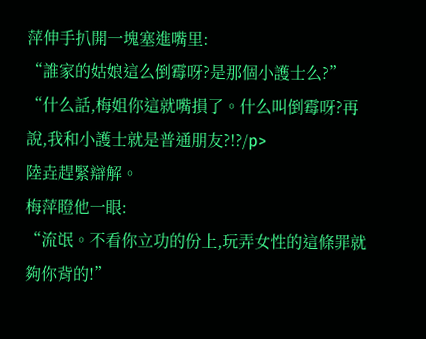萍伸手扒開一塊塞進嘴里:
“誰家的姑娘這么倒霉呀?是那個小護士么?”
“什么話,梅姐你這就嘴損了。什么叫倒霉呀?再說,我和小護士就是普通朋友?!?/p>
陸垚趕緊辯解。
梅萍瞪他一眼:
“流氓。不看你立功的份上,玩弄女性的這條罪就夠你背的!”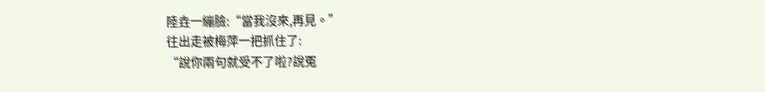陸垚一繃臉:“當我沒來,再見。”
往出走被梅萍一把抓住了:
“說你兩句就受不了啦?說冤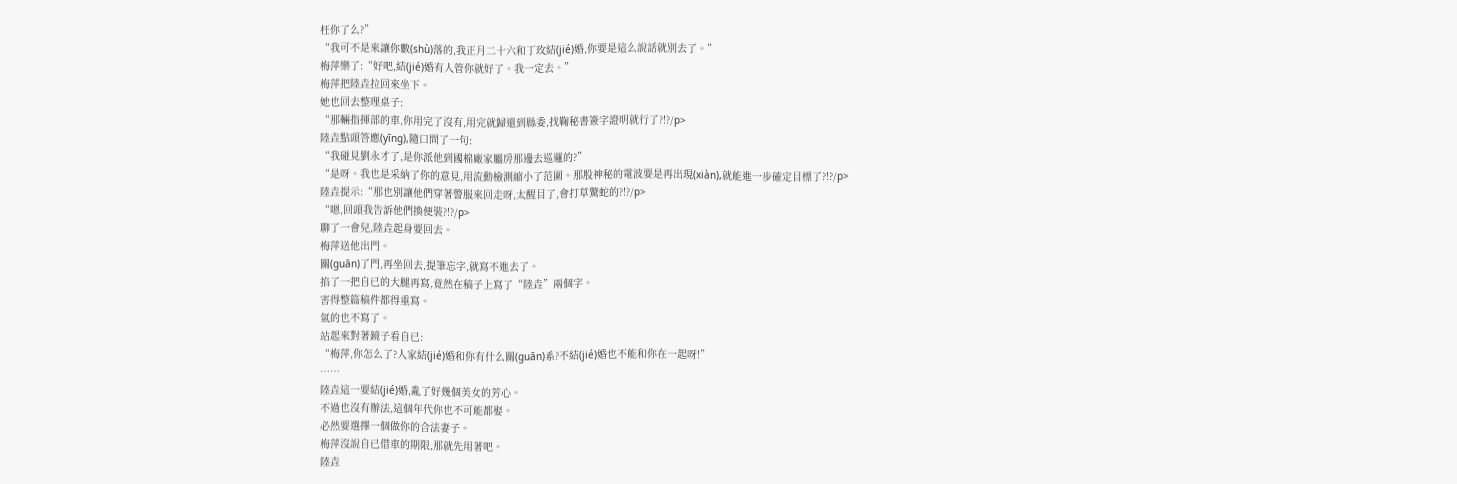枉你了么?”
“我可不是來讓你數(shù)落的,我正月二十六和丁玫結(jié)婚,你要是這么說話就別去了。”
梅萍樂了:“好吧,結(jié)婚有人管你就好了。我一定去。”
梅萍把陸垚拉回來坐下。
她也回去整理桌子:
“那輛指揮部的車,你用完了沒有,用完就歸還到縣委,找鞠秘書簽字證明就行了?!?/p>
陸垚點頭答應(yīng),隨口問了一句:
“我碰見劉永才了,是你派他到國棉廠家屬房那邊去巡邏的?”
“是呀。我也是采納了你的意見,用流動檢測縮小了范圍。那股神秘的電波要是再出現(xiàn),就能進一步確定目標了?!?/p>
陸垚提示:“那也別讓他們穿著警服來回走呀,太醒目了,會打草驚蛇的?!?/p>
“嗯,回頭我告訴他們換便裝?!?/p>
聊了一會兒,陸垚起身要回去。
梅萍送他出門。
關(guān)了門,再坐回去,提筆忘字,就寫不進去了。
掐了一把自已的大腿再寫,竟然在稿子上寫了“陸垚”兩個字。
害得整篇稿件都得重寫。
氣的也不寫了。
站起來對著鏡子看自已:
“梅萍,你怎么了?人家結(jié)婚和你有什么關(guān)系?不結(jié)婚也不能和你在一起呀!”
……
陸垚這一要結(jié)婚,亂了好幾個美女的芳心。
不過也沒有辦法,這個年代你也不可能都娶。
必然要選擇一個做你的合法妻子。
梅萍沒說自已借車的期限,那就先用著吧。
陸垚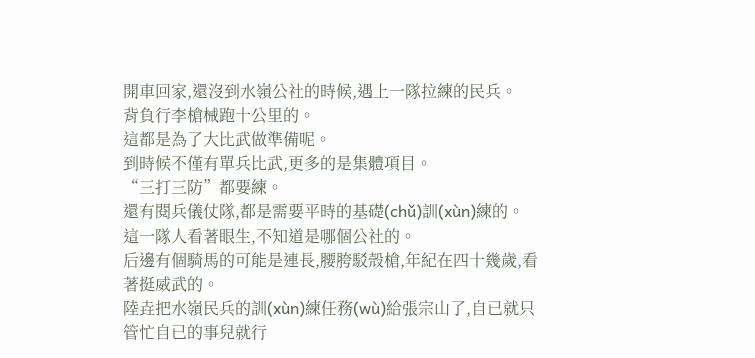開車回家,還沒到水嶺公社的時候,遇上一隊拉練的民兵。
背負行李槍械跑十公里的。
這都是為了大比武做準備呢。
到時候不僅有單兵比武,更多的是集體項目。
“三打三防”都要練。
還有閱兵儀仗隊,都是需要平時的基礎(chǔ)訓(xùn)練的。
這一隊人看著眼生,不知道是哪個公社的。
后邊有個騎馬的可能是連長,腰胯駁殼槍,年紀在四十幾歲,看著挺威武的。
陸垚把水嶺民兵的訓(xùn)練任務(wù)給張宗山了,自已就只管忙自已的事兒就行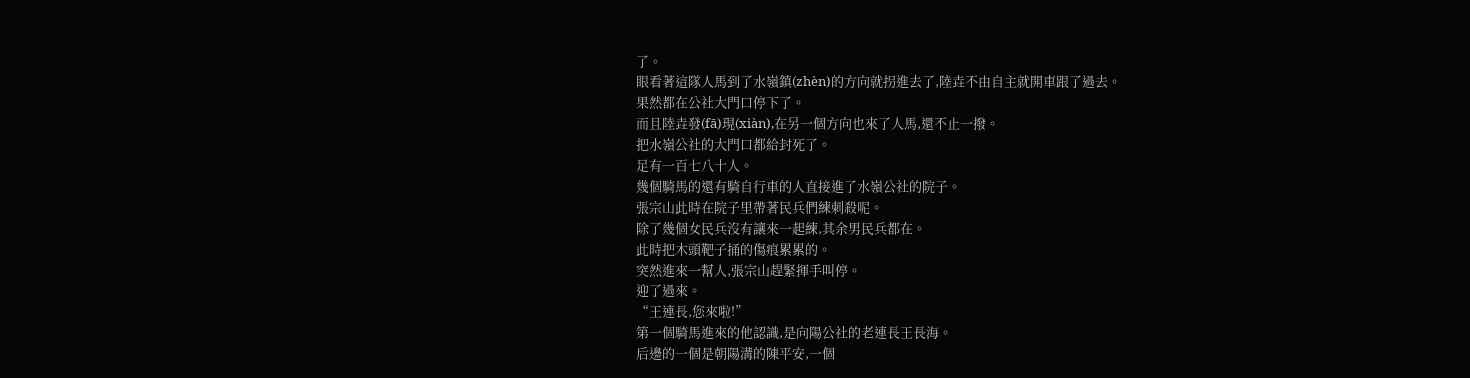了。
眼看著這隊人馬到了水嶺鎮(zhèn)的方向就拐進去了,陸垚不由自主就開車跟了過去。
果然都在公社大門口停下了。
而且陸垚發(fā)現(xiàn),在另一個方向也來了人馬,還不止一撥。
把水嶺公社的大門口都給封死了。
足有一百七八十人。
幾個騎馬的還有騎自行車的人直接進了水嶺公社的院子。
張宗山此時在院子里帶著民兵們練刺殺呢。
除了幾個女民兵沒有讓來一起練,其余男民兵都在。
此時把木頭靶子捅的傷痕累累的。
突然進來一幫人,張宗山趕緊揮手叫停。
迎了過來。
“王連長,您來啦!”
第一個騎馬進來的他認識,是向陽公社的老連長王長海。
后邊的一個是朝陽溝的陳平安,一個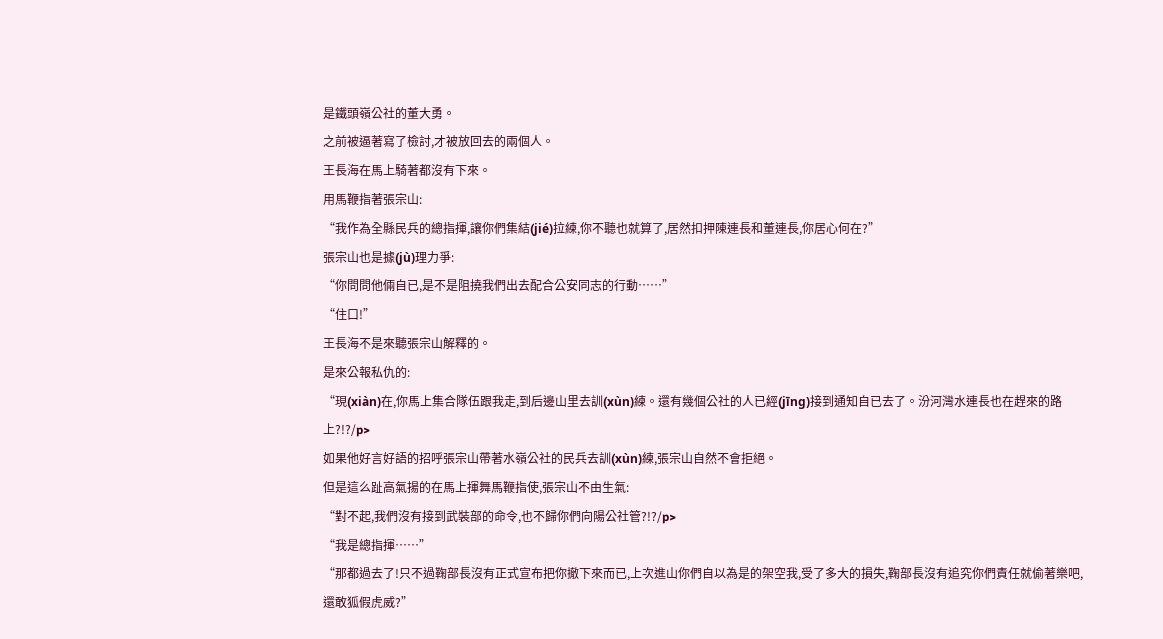是鐵頭嶺公社的董大勇。
之前被逼著寫了檢討,才被放回去的兩個人。
王長海在馬上騎著都沒有下來。
用馬鞭指著張宗山:
“我作為全縣民兵的總指揮,讓你們集結(jié)拉練,你不聽也就算了,居然扣押陳連長和董連長,你居心何在?”
張宗山也是據(jù)理力爭:
“你問問他倆自已,是不是阻撓我們出去配合公安同志的行動……”
“住口!”
王長海不是來聽張宗山解釋的。
是來公報私仇的:
“現(xiàn)在,你馬上集合隊伍跟我走,到后邊山里去訓(xùn)練。還有幾個公社的人已經(jīng)接到通知自已去了。汾河灣水連長也在趕來的路上?!?/p>
如果他好言好語的招呼張宗山帶著水嶺公社的民兵去訓(xùn)練,張宗山自然不會拒絕。
但是這么趾高氣揚的在馬上揮舞馬鞭指使,張宗山不由生氣:
“對不起,我們沒有接到武裝部的命令,也不歸你們向陽公社管?!?/p>
“我是總指揮……”
“那都過去了!只不過鞠部長沒有正式宣布把你撤下來而已,上次進山你們自以為是的架空我,受了多大的損失,鞠部長沒有追究你們責任就偷著樂吧,還敢狐假虎威?”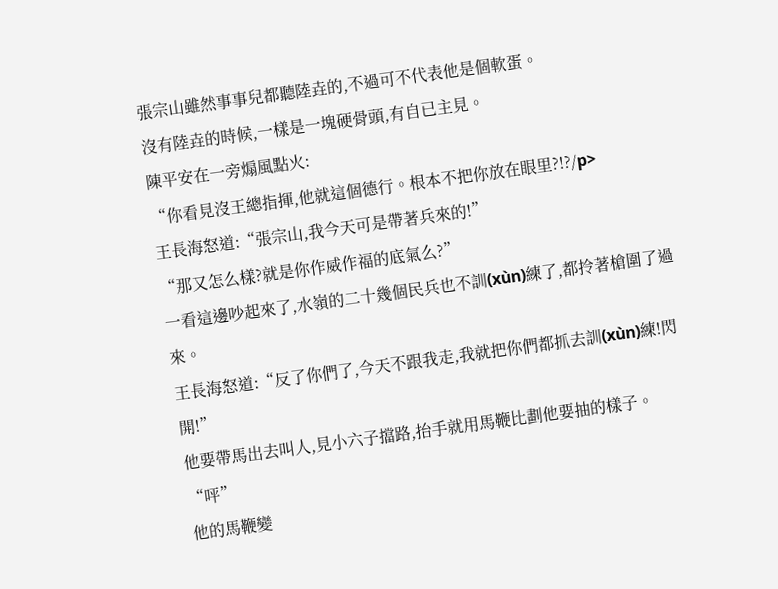張宗山雖然事事兒都聽陸垚的,不過可不代表他是個軟蛋。
沒有陸垚的時候,一樣是一塊硬骨頭,有自已主見。
陳平安在一旁煽風點火:
“你看見沒王總指揮,他就這個德行。根本不把你放在眼里?!?/p>
王長海怒道:“張宗山,我今天可是帶著兵來的!”
“那又怎么樣?就是你作威作福的底氣么?”
一看這邊吵起來了,水嶺的二十幾個民兵也不訓(xùn)練了,都拎著槍圍了過來。
王長海怒道:“反了你們了,今天不跟我走,我就把你們都抓去訓(xùn)練!閃開!”
他要帶馬出去叫人,見小六子擋路,抬手就用馬鞭比劃他要抽的樣子。
“呯”
他的馬鞭變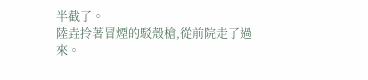半截了。
陸垚拎著冒煙的駁殼槍,從前院走了過來。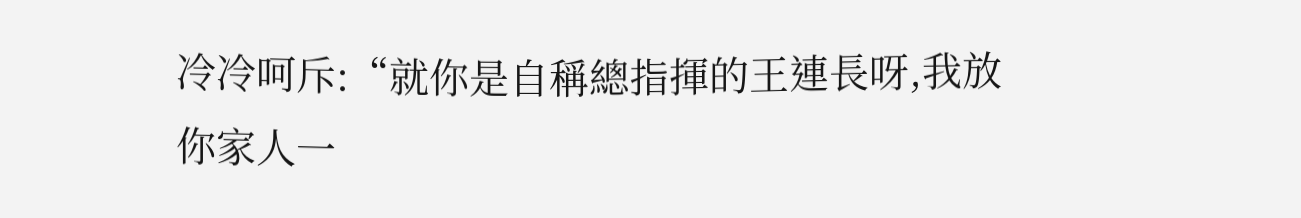冷冷呵斥:“就你是自稱總指揮的王連長呀,我放你家人一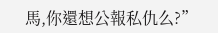馬,你還想公報私仇么?”